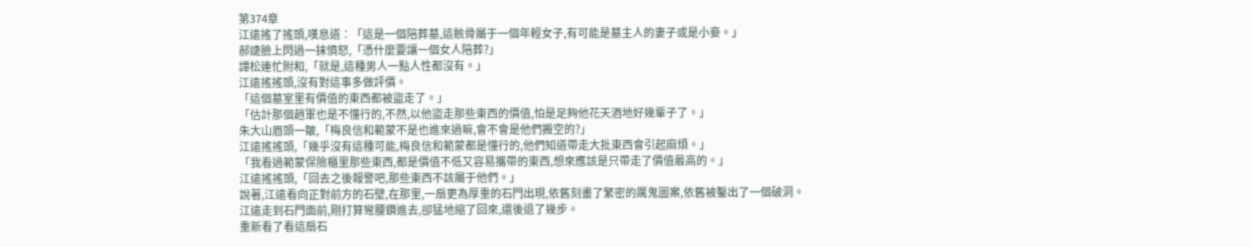第374章
江遠搖了搖頭,嘆息道︰「這是一個陪葬墓,這骸骨屬于一個年輕女子,有可能是墓主人的妻子或是小妾。」
郝婕臉上閃過一抹憤怒,「憑什麼要讓一個女人陪葬?」
譚松連忙附和,「就是,這種男人一點人性都沒有。」
江遠搖搖頭,沒有對這事多做評價。
「這個墓室里有價值的東西都被盜走了。」
「估計那個趙軍也是不懂行的,不然,以他盜走那些東西的價值,怕是足夠他花天酒地好幾輩子了。」
朱大山眉頭一皺,「梅良信和範蒙不是也進來過嘛,會不會是他們搬空的?」
江遠搖搖頭,「幾乎沒有這種可能,梅良信和範蒙都是懂行的,他們知道帶走大批東西會引起麻煩。」
「我看過範蒙保險櫃里那些東西,都是價值不低又容易攜帶的東西,想來應該是只帶走了價值最高的。」
江遠搖搖頭,「回去之後報警吧,那些東西不該屬于他們。」
說著,江遠看向正對前方的石壁,在那里,一扇更為厚重的石門出現,依舊刻畫了繁密的厲鬼圖案,依舊被鑿出了一個破洞。
江遠走到石門面前,剛打算彎腰鑽進去,卻猛地縮了回來,還後退了幾步。
重新看了看這扇石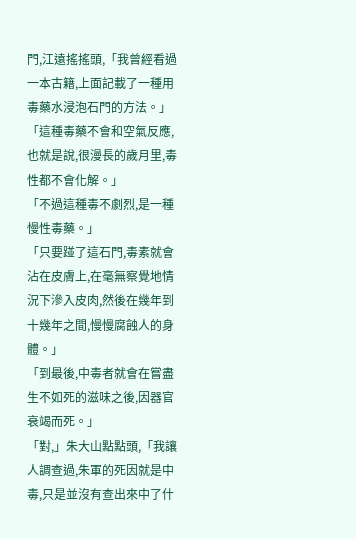門,江遠搖搖頭,「我曾經看過一本古籍,上面記載了一種用毒藥水浸泡石門的方法。」
「這種毒藥不會和空氣反應,也就是說,很漫長的歲月里,毒性都不會化解。」
「不過這種毒不劇烈,是一種慢性毒藥。」
「只要踫了這石門,毒素就會沾在皮膚上,在毫無察覺地情況下滲入皮肉,然後在幾年到十幾年之間,慢慢腐蝕人的身體。」
「到最後,中毒者就會在嘗盡生不如死的滋味之後,因器官衰竭而死。」
「對,」朱大山點點頭,「我讓人調查過,朱軍的死因就是中毒,只是並沒有查出來中了什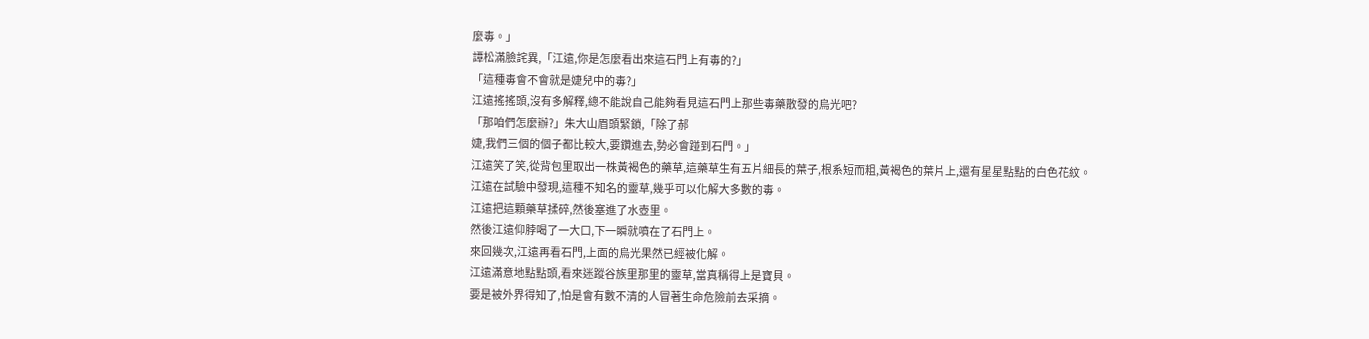麼毒。」
譚松滿臉詫異,「江遠,你是怎麼看出來這石門上有毒的?」
「這種毒會不會就是婕兒中的毒?」
江遠搖搖頭,沒有多解釋,總不能說自己能夠看見這石門上那些毒藥散發的烏光吧?
「那咱們怎麼辦?」朱大山眉頭緊鎖,「除了郝
婕,我們三個的個子都比較大,要鑽進去,勢必會踫到石門。」
江遠笑了笑,從背包里取出一株黃褐色的藥草,這藥草生有五片細長的葉子,根系短而粗,黃褐色的葉片上,還有星星點點的白色花紋。
江遠在試驗中發現,這種不知名的靈草,幾乎可以化解大多數的毒。
江遠把這顆藥草揉碎,然後塞進了水壺里。
然後江遠仰脖喝了一大口,下一瞬就噴在了石門上。
來回幾次,江遠再看石門,上面的烏光果然已經被化解。
江遠滿意地點點頭,看來迷蹤谷族里那里的靈草,當真稱得上是寶貝。
要是被外界得知了,怕是會有數不清的人冒著生命危險前去采摘。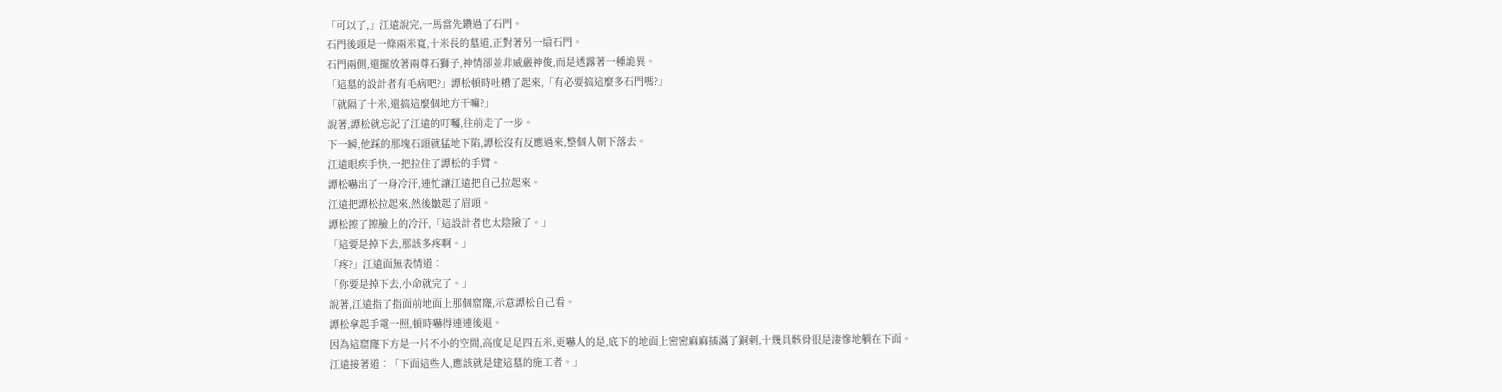「可以了,」江遠說完,一馬當先鑽過了石門。
石門後頭是一條兩米寬,十米長的墓道,正對著另一扇石門。
石門兩側,還擺放著兩尊石獅子,神情卻並非威嚴神俊,而是透露著一種詭異。
「這墓的設計者有毛病吧?」譚松頓時吐槽了起來,「有必要搞這麼多石門嗎?」
「就隔了十米,還搞這麼個地方干嘛?」
說著,譚松就忘記了江遠的叮囑,往前走了一步。
下一瞬,他踩的那塊石頭就猛地下陷,譚松沒有反應過來,整個人朝下落去。
江遠眼疾手快,一把拉住了譚松的手臂。
譚松嚇出了一身冷汗,連忙讓江遠把自己拉起來。
江遠把譚松拉起來,然後皺起了眉頭。
譚松擦了擦臉上的冷汗,「這設計者也太陰險了。」
「這要是掉下去,那該多疼啊。」
「疼?」江遠面無表情道︰
「你要是掉下去,小命就完了。」
說著,江遠指了指面前地面上那個窟窿,示意譚松自己看。
譚松拿起手電一照,頓時嚇得連連後退。
因為這窟窿下方是一片不小的空間,高度足足四五米,更嚇人的是,底下的地面上密密麻麻插滿了銅刺,十幾具骸骨很是淒慘地躺在下面。
江遠接著道︰「下面這些人,應該就是建這墓的施工者。」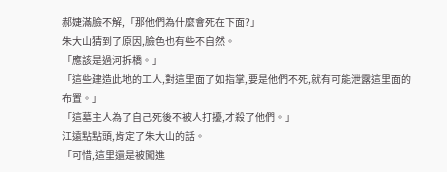郝婕滿臉不解,「那他們為什麼會死在下面?」
朱大山猜到了原因,臉色也有些不自然。
「應該是過河拆橋。」
「這些建造此地的工人,對這里面了如指掌,要是他們不死,就有可能泄露這里面的布置。」
「這墓主人為了自己死後不被人打擾,才殺了他們。」
江遠點點頭,肯定了朱大山的話。
「可惜,這里還是被闖進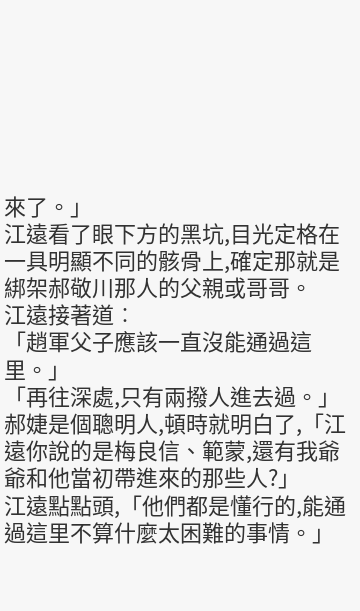來了。」
江遠看了眼下方的黑坑,目光定格在一具明顯不同的骸骨上,確定那就是綁架郝敬川那人的父親或哥哥。
江遠接著道︰
「趙軍父子應該一直沒能通過這里。」
「再往深處,只有兩撥人進去過。」
郝婕是個聰明人,頓時就明白了,「江遠你說的是梅良信、範蒙,還有我爺爺和他當初帶進來的那些人?」
江遠點點頭,「他們都是懂行的,能通過這里不算什麼太困難的事情。」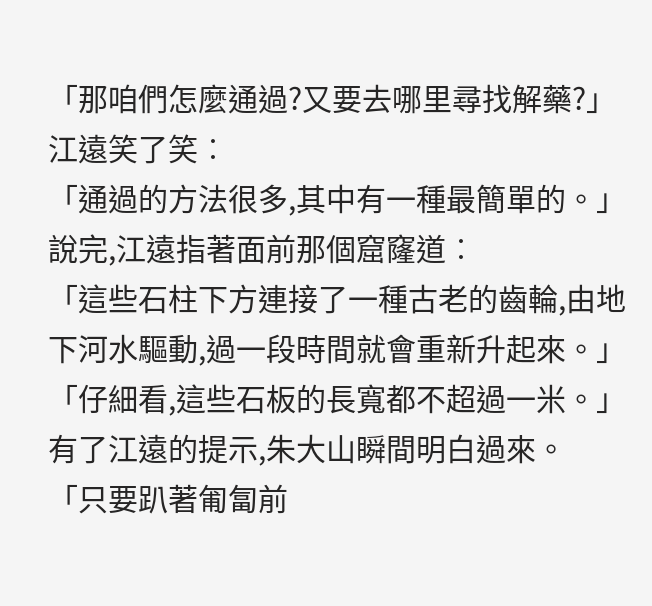「那咱們怎麼通過?又要去哪里尋找解藥?」
江遠笑了笑︰
「通過的方法很多,其中有一種最簡單的。」
說完,江遠指著面前那個窟窿道︰
「這些石柱下方連接了一種古老的齒輪,由地下河水驅動,過一段時間就會重新升起來。」
「仔細看,這些石板的長寬都不超過一米。」
有了江遠的提示,朱大山瞬間明白過來。
「只要趴著匍匐前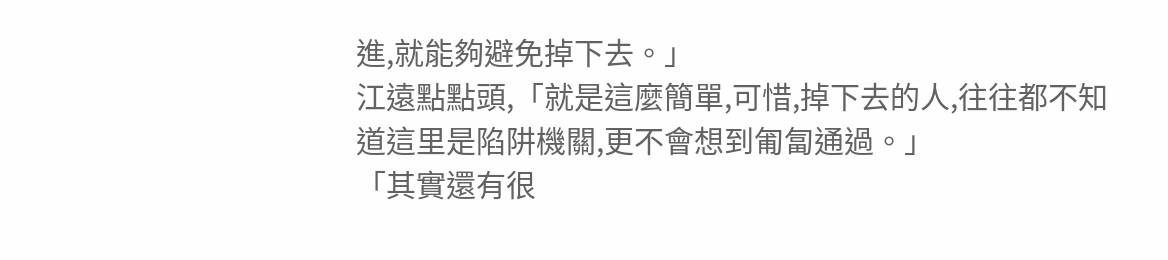進,就能夠避免掉下去。」
江遠點點頭,「就是這麼簡單,可惜,掉下去的人,往往都不知道這里是陷阱機關,更不會想到匍匐通過。」
「其實還有很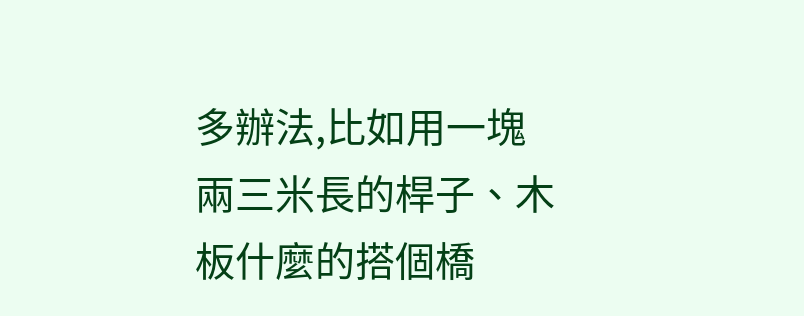多辦法,比如用一塊兩三米長的桿子、木板什麼的搭個橋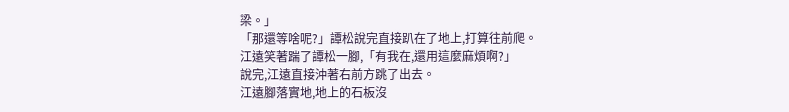梁。」
「那還等啥呢?」譚松說完直接趴在了地上,打算往前爬。
江遠笑著踹了譚松一腳,「有我在,還用這麼麻煩啊?」
說完,江遠直接沖著右前方跳了出去。
江遠腳落實地,地上的石板沒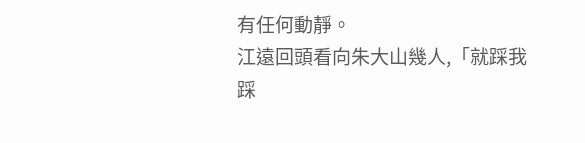有任何動靜。
江遠回頭看向朱大山幾人,「就踩我踩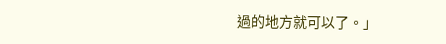過的地方就可以了。」